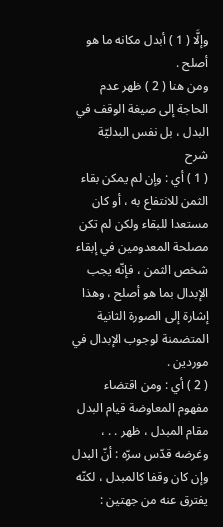وإلَّا ( 1 ) أبدل مكانه ما هو أصلح .
ومن هنا ( 2 ) ظهر عدم الحاجة إلى صيغة الوقف في البدل ، بل نفس البدليّة
شرح
( 1 ) أي : وإن لم يمكن بقاء الثمن للانتفاع به ، أو كان مستعدا للبقاء ولكن لم تكن مصلحة المعدومين في إبقاء شخص الثمن ، فإنّه يجب الإبدال بما هو أصلح ، وهذا إشارة إلى الصورة الثانية المتضمنة لوجوب الإبدال في موردين .
( 2 ) أي : ومن اقتضاء مفهوم المعاوضة قيام البدل مقام المبدل ، ظهر . . ، وغرضه قدّس سرّه : أنّ البدل وإن كان وقفا كالمبدل ، لكنّه يفترق عنه من جهتين :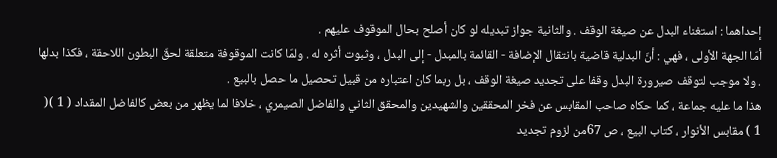إحداهما : استغناء البدل عن صيغة الوقف . والثانية جواز تبديله لو كان أصلح بحال الموقوف عليهم .
أمّا الجهة الأولى ، فهي : أنّ البدلية قاضية بانتقال الإضافة - القائمة بالمبدل - إلى البدل ، وثبوت أثره له . ولمّا كانت الموقوفة متعلقة لحقّ البطون اللاحقة ، فكذا بدلها . ولا موجب لتوقف صيرورة البدل وقفا على تجديد صيغة الوقف ، بل ربما كان اعتباره من قبيل تحصيل ما حصل بالبيع .
هذا ما عليه جماعة ، كما حكاه صاحب المقابس عن فخر المحققين والشهيدين والمحقق الثاني والفاضل الصيمري ، خلافا لما يظهر من بعض كالفاضل المقداد ( 1 )( 1 ) مقابس الأنوار ، كتاب البيع ، ص 67من لزوم تجديد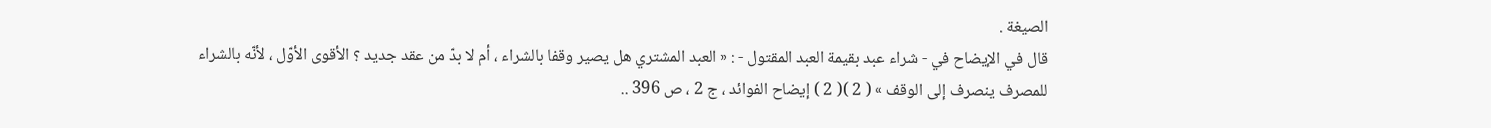الصيغة .
قال في الإيضاح في - شراء عبد بقيمة العبد المقتول - : « العبد المشتري هل يصير وقفا بالشراء ، أم لا بدّ من عقد جديد ؟ الأقوى الأوّل ، لأنّه بالشراء للمصرف ينصرف إلى الوقف » ( 2 )( 2 ) إيضاح الفوائد ، ج 2 ، ص 396 ..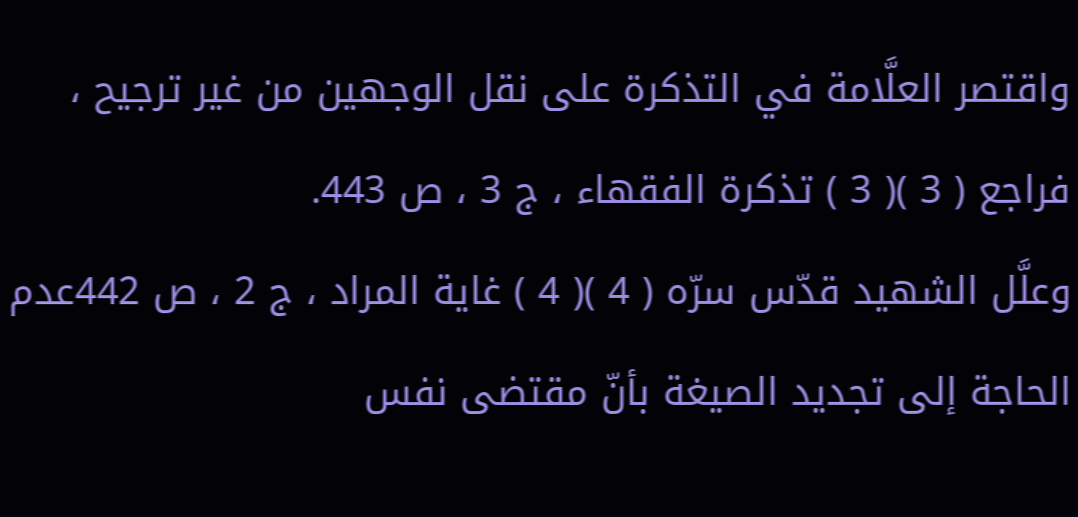واقتصر العلَّامة في التذكرة على نقل الوجهين من غير ترجيح ، فراجع ( 3 )( 3 ) تذكرة الفقهاء ، ج 3 ، ص 443.
وعلَّل الشهيد قدّس سرّه ( 4 )( 4 ) غاية المراد ، ج 2 ، ص 442عدم الحاجة إلى تجديد الصيغة بأنّ مقتضى نفس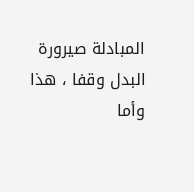المبادلة صيرورة البدل وقفا ، هذا وأما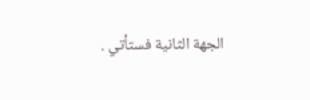الجهة الثانية فستأتي .